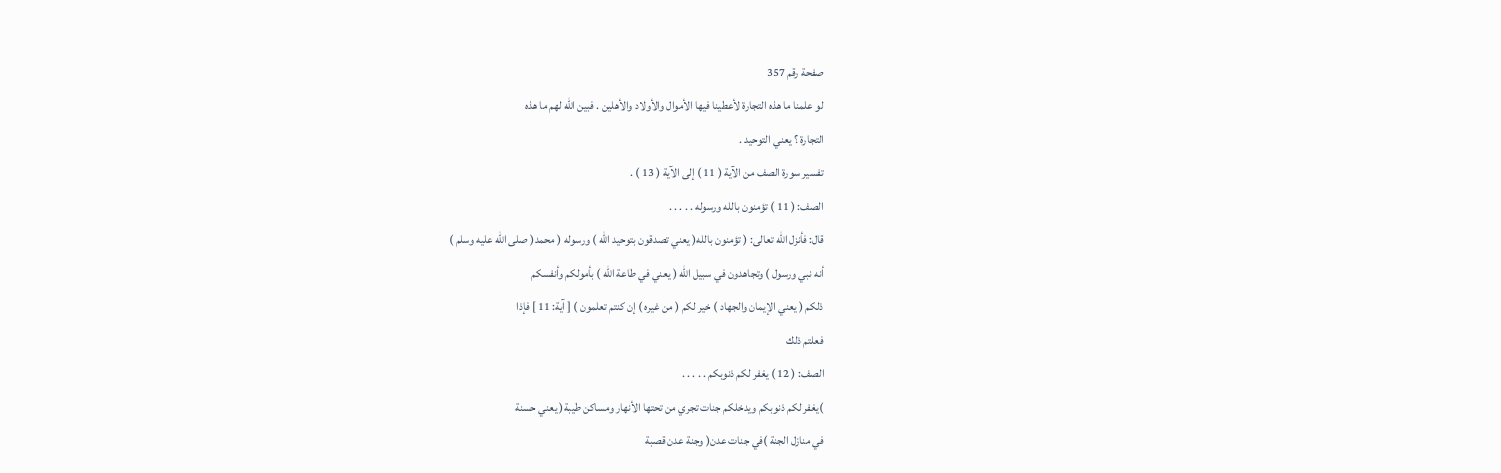صفحة رقم 357
لو علمنا ما هذه التجارة لأعطينا فيها الأموال والأولاد والأهلين . فبين الله لهم ما هذه
التجارة ؟ يعني التوحيد .
تفسير سورة الصف من الآية ( 11 ) إلى الآية ( 13 ) .
الصف: ( 11 ) تؤمنون بالله ورسوله . . . . .
قال: فأنزل الله تعالى: ( تؤمنون بالله( يعني تصدقون بتوحيد الله ) ورسوله ( محمد( صلى الله عليه وسلم )
أنه نبي ورسول ) وتجاهدون في سبيل الله ( يعني في طاعة الله ) بأمولكم وأنفسكم
ذلكم ( يعني الإيمان والجهاد ) خير لكم ( من غيره ) إن كنتم تعلمون ) [ آية: 11 ] فإذا
فعلتم ذلك
الصف: ( 12 ) يغفر لكم ذنوبكم . . . . .
)يغفر لكم ذنوبكم ويدخلكم جنات تجري من تحتها الأنهار ومساكن طيبة( يعني حسنة
في منازل الجنة )في جنات عدن( وجنة عدن قصبة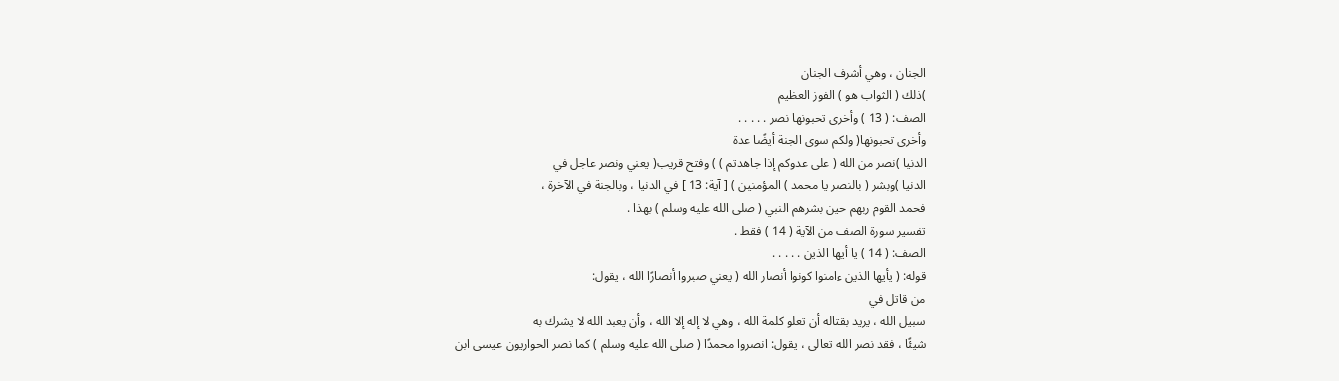الجنان ، وهي أشرف الجنان
)ذلك ( الثواب هو ) الفوز العظيم
الصف: ( 13 ) وأخرى تحبونها نصر . . . . .
وأخرى تحبونها( ولكم سوى الجنة أيضًا عدة
الدنيا )نصر من الله ( على عدوكم إذا جاهدتم ) ) وفتح قريب( يعني ونصر عاجل في
الدنيا )وبشر ( بالنصر يا محمد ) المؤمنين ) [ آية: 13 ] في الدنيا ، وبالجنة في الآخرة ،
فحمد القوم ربهم حين بشرهم النبي ( صلى الله عليه وسلم ) بهذا .
تفسير سورة الصف من الآية ( 14 ) فقط .
الصف: ( 14 ) يا أيها الذين . . . . .
قوله: ( يأيها الذين ءامنوا كونوا أنصار الله ( يعني صبروا أنصارًا الله ، يقول:
من قاتل في
سبيل الله ، يريد بقتاله أن تعلو كلمة الله ، وهي لا إله إلا الله ، وأن يعبد الله لا يشرك به
شيئًا ، فقد نصر الله تعالى ، يقول: انصروا محمدًا ( صلى الله عليه وسلم ) كما نصر الحواريون عيسى ابن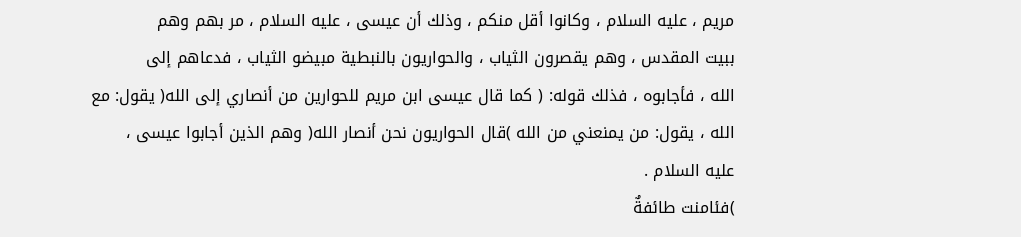مريم ، عليه السلام ، وكانوا أقل منكم ، وذلك أن عيسى ، عليه السلام ، مر بهم وهم
ببيت المقدس ، وهم يقصرون الثياب ، والحواريون بالنبطية مبيضو الثياب ، فدعاهم إلى
الله ، فأجابوه ، فذلك قوله: ( كما قال عيسى ابن مريم للحوارين من أنصاري إلى الله( يقول: مع
الله ، يقول: من يمنعني من الله )قال الحواريون نحن أنصار الله( وهم الذين أجابوا عيسى ،
عليه السلام .
)فئامنت طائفةٌ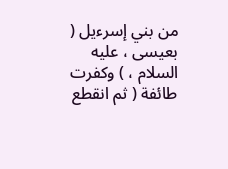من بني إسرءيل ( بعيسى ، عليه السلام ، ) وكفرت طائفة ( ثم انقطع